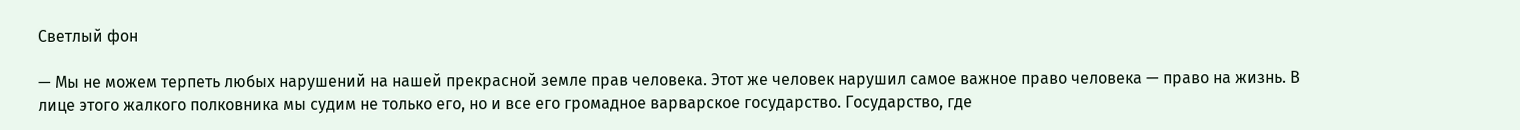Светлый фон

— Мы не можем терпеть любых нарушений на нашей прекрасной земле прав человека. Этот же человек нарушил самое важное право человека — право на жизнь. В лице этого жалкого полковника мы судим не только его, но и все его громадное варварское государство. Государство, где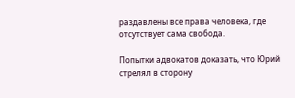раздавлены все права человека, где отсутствует сама свобода.

Попытки адвокатов доказать, что Юрий стрелял в сторону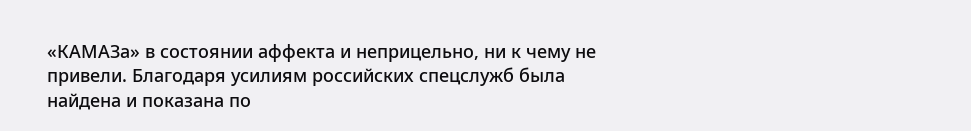«КАМАЗа» в состоянии аффекта и неприцельно, ни к чему не привели. Благодаря усилиям российских спецслужб была найдена и показана по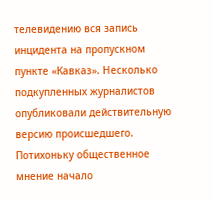телевидению вся запись инцидента на пропускном пункте «Кавказ». Несколько подкупленных журналистов опубликовали действительную версию происшедшего. Потихоньку общественное мнение начало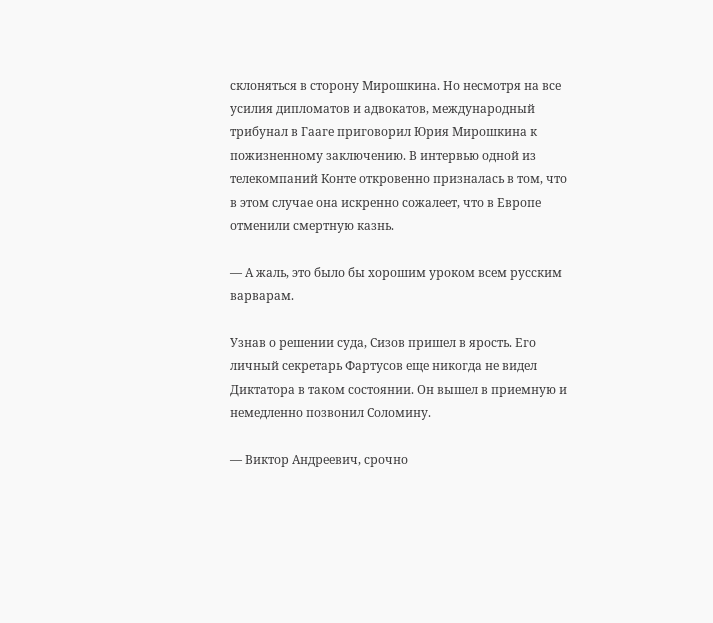склоняться в сторону Мирошкина. Но несмотря на все усилия дипломатов и адвокатов, международный трибунал в Гааге приговорил Юрия Мирошкина к пожизненному заключению. В интервью одной из телекомпаний Конте откровенно призналась в том, что в этом случае она искренно сожалеет, что в Европе отменили смертную казнь.

— А жаль, это было бы хорошим уроком всем русским варварам.

Узнав о решении суда, Сизов пришел в ярость. Его личный секретарь Фартусов еще никогда не видел Диктатора в таком состоянии. Он вышел в приемную и немедленно позвонил Соломину.

— Виктор Андреевич, срочно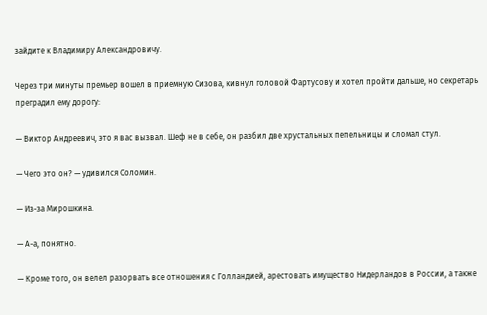зайдите к Владимиру Александровичу.

Через три минуты премьер вошел в приемную Сизова, кивнул головой Фартусову и хотел пройти дальше, но секретарь преградил ему дорогу:

— Виктор Андреевич, это я вас вызвал. Шеф не в себе, он разбил две хрустальных пепельницы и сломал стул.

— Чего это он? — удивился Соломин.

— Из-за Мирошкина.

— А-а, понятно.

— Кроме того, он велел разорвать все отношения с Голландией, арестовать имущество Нидерландов в России, а также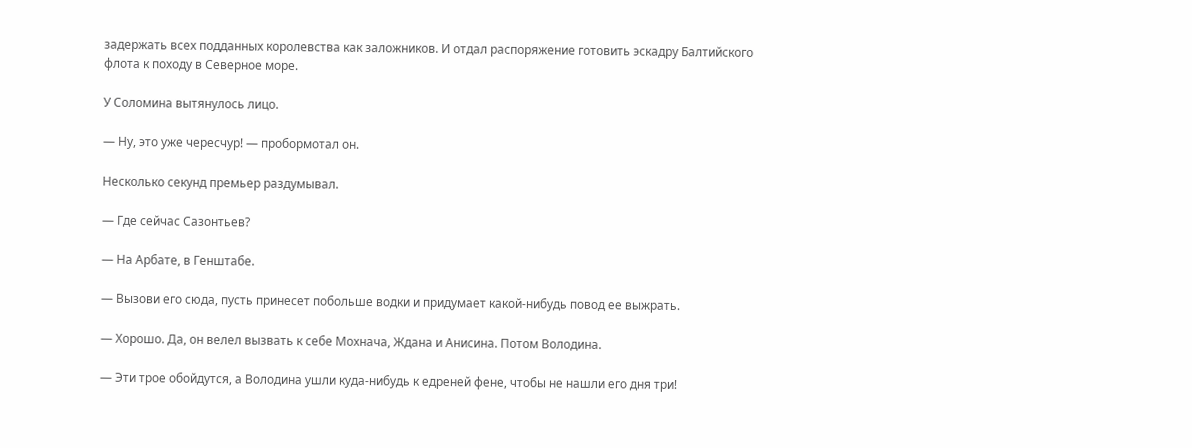задержать всех подданных королевства как заложников. И отдал распоряжение готовить эскадру Балтийского флота к походу в Северное море.

У Соломина вытянулось лицо.

— Ну, это уже чересчур! — пробормотал он.

Несколько секунд премьер раздумывал.

— Где сейчас Сазонтьев?

— На Арбате, в Генштабе.

— Вызови его сюда, пусть принесет побольше водки и придумает какой-нибудь повод ее выжрать.

— Хорошо. Да, он велел вызвать к себе Мохнача, Ждана и Анисина. Потом Володина.

— Эти трое обойдутся, а Володина ушли куда-нибудь к едреней фене, чтобы не нашли его дня три!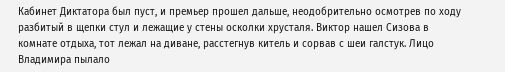Кабинет Диктатора был пуст, и премьер прошел дальше, неодобрительно осмотрев по ходу разбитый в щепки стул и лежащие у стены осколки хрусталя. Виктор нашел Сизова в комнате отдыха, тот лежал на диване, расстегнув китель и сорвав с шеи галстук. Лицо Владимира пылало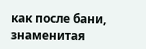как после бани, знаменитая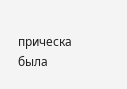прическа была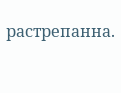растрепанна.